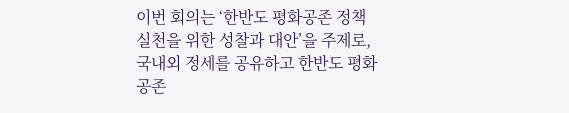이번 회의는 ‘한반도 평화공존 정책 실천을 위한 성찰과 대안’을 주제로, 국내외 정세를 공유하고 한반도 평화공존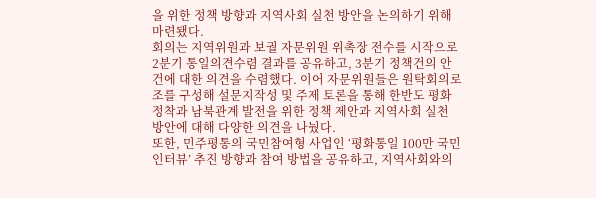을 위한 정책 방향과 지역사회 실천 방안을 논의하기 위해 마련됐다.
회의는 지역위원과 보궐 자문위원 위촉장 전수를 시작으로 2분기 통일의견수렴 결과를 공유하고, 3분기 정책건의 안건에 대한 의견을 수렴했다. 이어 자문위원들은 원탁회의로 조를 구성해 설문지작성 및 주제 토론을 통해 한반도 평화 정착과 남북관계 발전을 위한 정책 제안과 지역사회 실천 방안에 대해 다양한 의견을 나눴다.
또한, 민주평통의 국민참여형 사업인 ‘평화통일 100만 국민 인터뷰’ 추진 방향과 참여 방법을 공유하고, 지역사회와의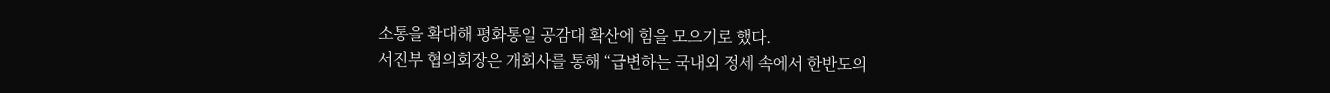소통을 확대해 평화통일 공감대 확산에 힘을 모으기로 했다.
서진부 협의회장은 개회사를 통해 “급변하는 국내외 정세 속에서 한반도의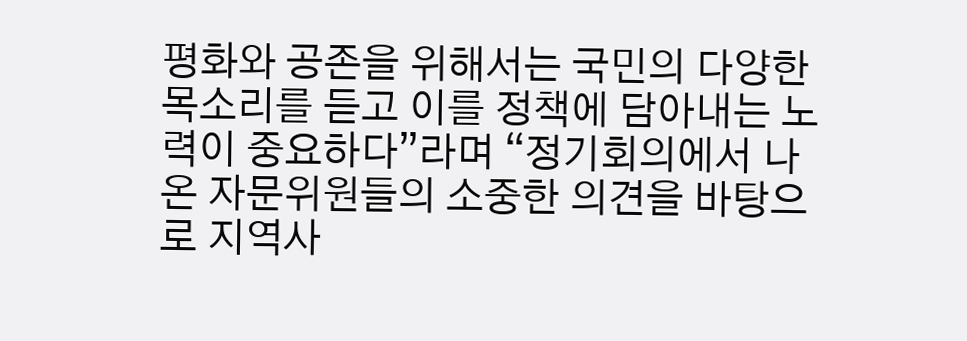평화와 공존을 위해서는 국민의 다양한 목소리를 듣고 이를 정책에 담아내는 노력이 중요하다”라며 “정기회의에서 나온 자문위원들의 소중한 의견을 바탕으로 지역사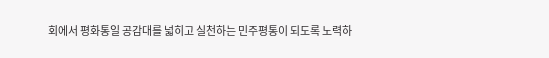회에서 평화통일 공감대를 넓히고 실천하는 민주평통이 되도록 노력하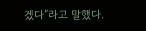겠다”라고 말했다.